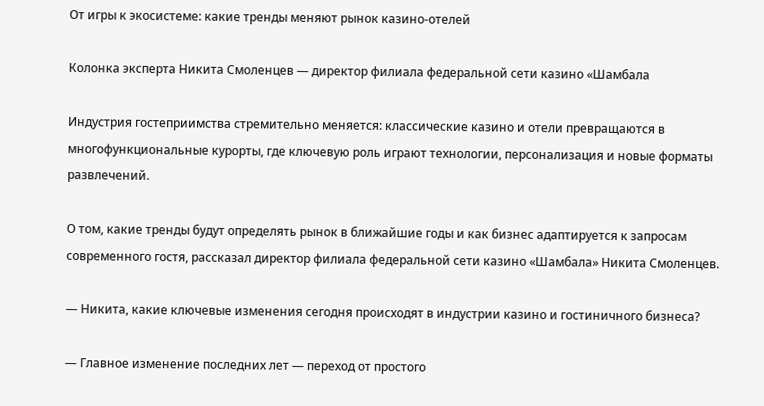От игры к экосистеме: какие тренды меняют рынок казино-отелей

Колонка эксперта Никита Смоленцев — директор филиала федеральной сети казино «Шамбала

Индустрия гостеприимства стремительно меняется: классические казино и отели превращаются в многофункциональные курорты, где ключевую роль играют технологии, персонализация и новые форматы развлечений.

О том, какие тренды будут определять рынок в ближайшие годы и как бизнес адаптируется к запросам современного гостя, рассказал директор филиала федеральной сети казино «Шамбала» Никита Смоленцев.

— Никита, какие ключевые изменения сегодня происходят в индустрии казино и гостиничного бизнеса?

— Главное изменение последних лет — переход от простого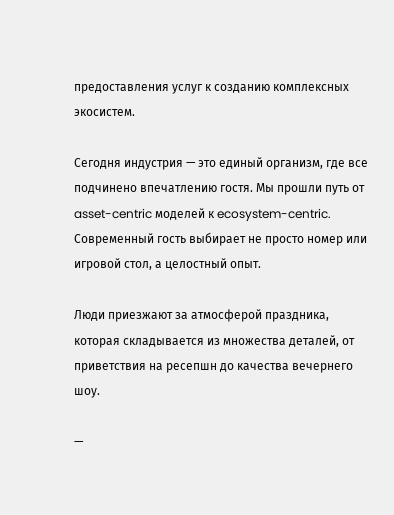предоставления услуг к созданию комплексных экосистем.

Сегодня индустрия — это единый организм, где все подчинено впечатлению гостя. Мы прошли путь от asset-centric моделей к ecosystem-centric. Современный гость выбирает не просто номер или игровой стол, а целостный опыт.

Люди приезжают за атмосферой праздника, которая складывается из множества деталей, от приветствия на ресепшн до качества вечернего шоу.

—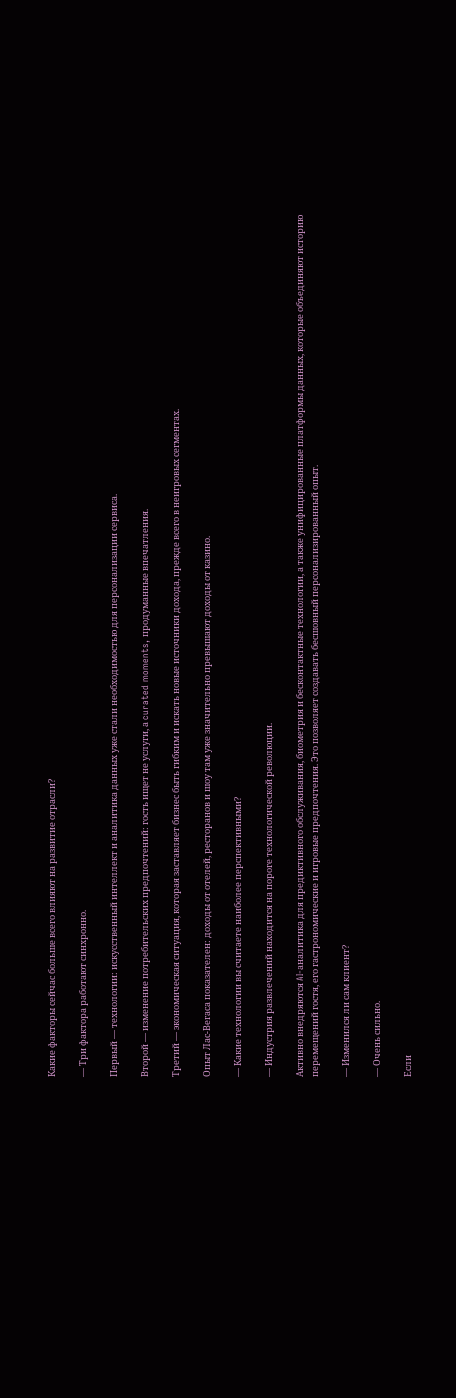Какие факторы сейчас больше всего влияют на развитие отрасли?

— Три фактора работают синхронно.

Первый — технологии: искусственный интеллект и аналитика данных уже стали необходимостью для персонализации сервиса.

Второй — изменение потребительских предпочтений: гость ищет не услуги, а curated moments, продуманные впечатления.

Третий — экономическая ситуация, которая заставляет бизнес быть гибким и искать новые источники дохода, прежде всего в неигровых сегментах.

Опыт Лас-Вегаса показателен: доходы от отелей, ресторанов и шоу там уже значительно превышают доходы от казино.

— Какие технологии вы считаете наиболее перспективными?

— Индустрия развлечений находится на пороге технологической революции.

Активно внедряются AI-аналитика для предиктивного обслуживания, биометрия и бесконтактные технологии, а также унифицированные платформы данных, которые объединяют историю перемещений гостя, его гастрономические и игровые предпочтения. Это позволяет создавать бесшовный персонализированный опыт.

— Изменился ли сам клиент?

— Очень сильно.

Если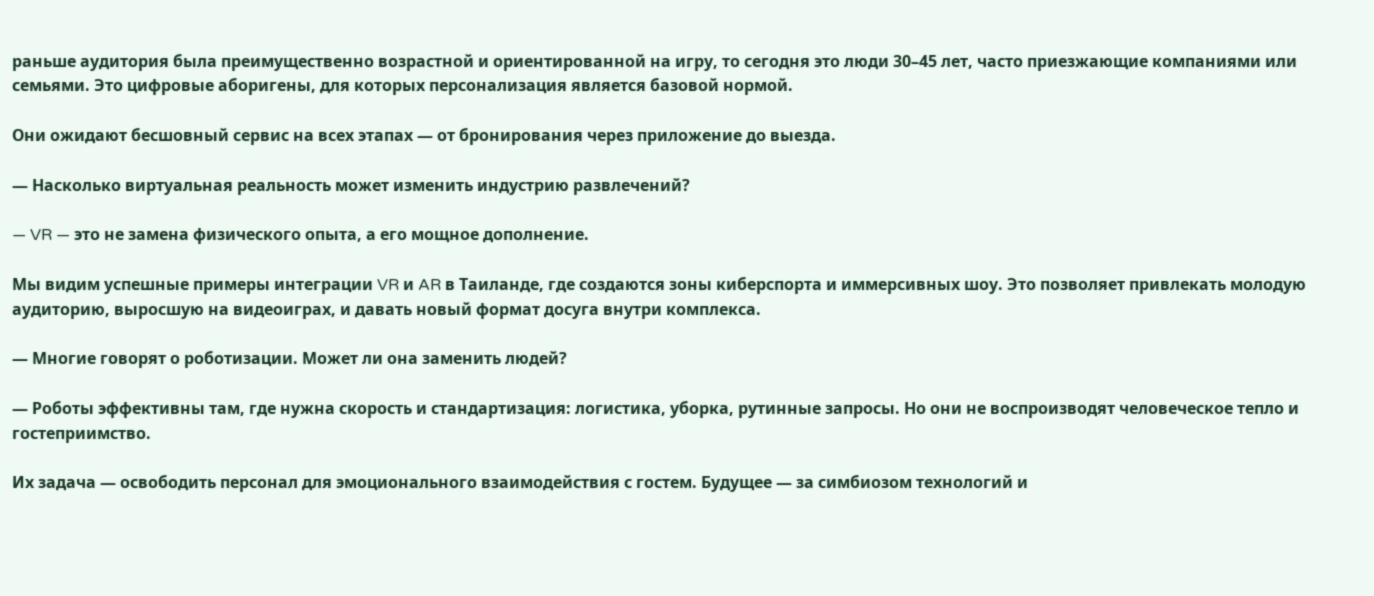раньше аудитория была преимущественно возрастной и ориентированной на игру, то сегодня это люди 30–45 лет, часто приезжающие компаниями или семьями. Это цифровые аборигены, для которых персонализация является базовой нормой.

Они ожидают бесшовный сервис на всех этапах — от бронирования через приложение до выезда.

— Насколько виртуальная реальность может изменить индустрию развлечений?

— VR — это не замена физического опыта, а его мощное дополнение.

Мы видим успешные примеры интеграции VR и AR в Таиланде, где создаются зоны киберспорта и иммерсивных шоу. Это позволяет привлекать молодую аудиторию, выросшую на видеоиграх, и давать новый формат досуга внутри комплекса.

— Многие говорят о роботизации. Может ли она заменить людей?

— Роботы эффективны там, где нужна скорость и стандартизация: логистика, уборка, рутинные запросы. Но они не воспроизводят человеческое тепло и гостеприимство.

Их задача — освободить персонал для эмоционального взаимодействия с гостем. Будущее — за симбиозом технологий и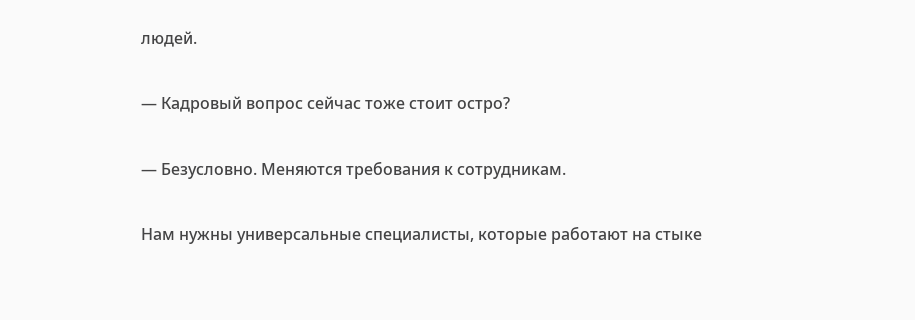людей.

— Кадровый вопрос сейчас тоже стоит остро?

— Безусловно. Меняются требования к сотрудникам.

Нам нужны универсальные специалисты, которые работают на стыке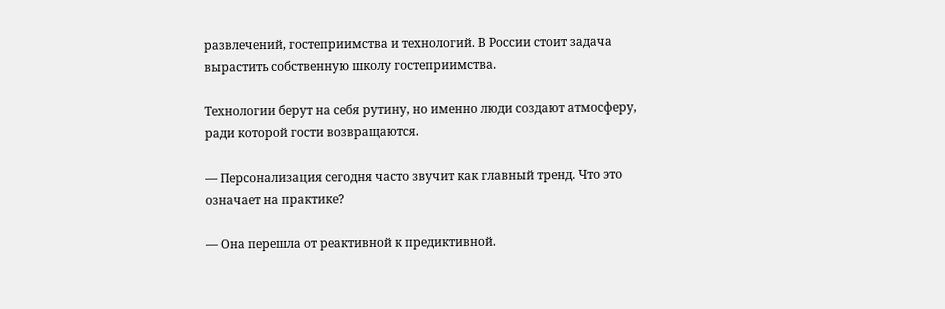развлечений, гостеприимства и технологий. В России стоит задача вырастить собственную школу гостеприимства.

Технологии берут на себя рутину, но именно люди создают атмосферу, ради которой гости возвращаются.

— Персонализация сегодня часто звучит как главный тренд. Что это означает на практике?

— Она перешла от реактивной к предиктивной.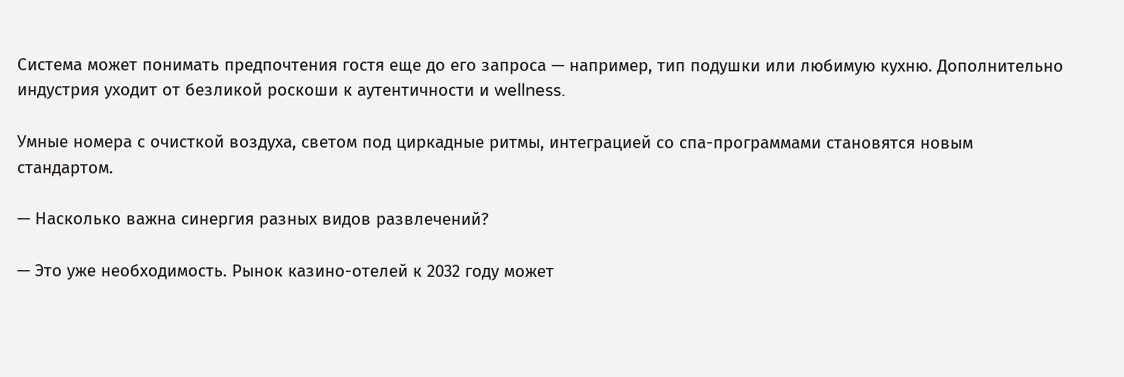Система может понимать предпочтения гостя еще до его запроса — например, тип подушки или любимую кухню. Дополнительно индустрия уходит от безликой роскоши к аутентичности и wellness.

Умные номера с очисткой воздуха, светом под циркадные ритмы, интеграцией со спа-программами становятся новым стандартом.

— Насколько важна синергия разных видов развлечений?

— Это уже необходимость. Рынок казино-отелей к 2032 году может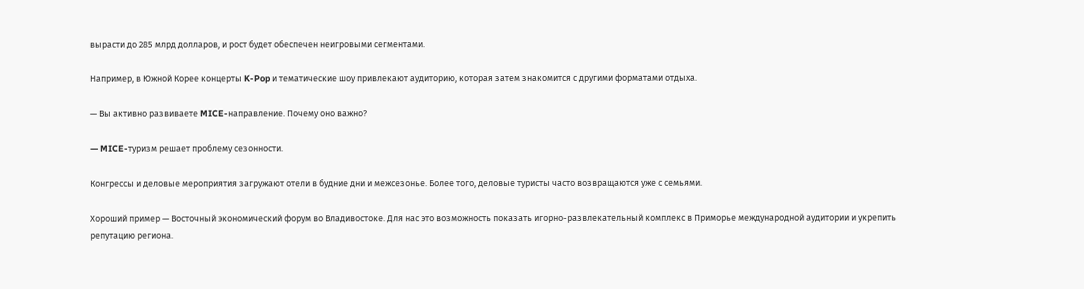вырасти до 285 млрд долларов, и рост будет обеспечен неигровыми сегментами.

Например, в Южной Корее концерты K-Pop и тематические шоу привлекают аудиторию, которая затем знакомится с другими форматами отдыха.

— Вы активно развиваете MICE-направление. Почему оно важно?

— MICE-туризм решает проблему сезонности.

Конгрессы и деловые мероприятия загружают отели в будние дни и межсезонье. Более того, деловые туристы часто возвращаются уже с семьями.

Хороший пример — Восточный экономический форум во Владивостоке. Для нас это возможность показать игорно-развлекательный комплекс в Приморье международной аудитории и укрепить репутацию региона.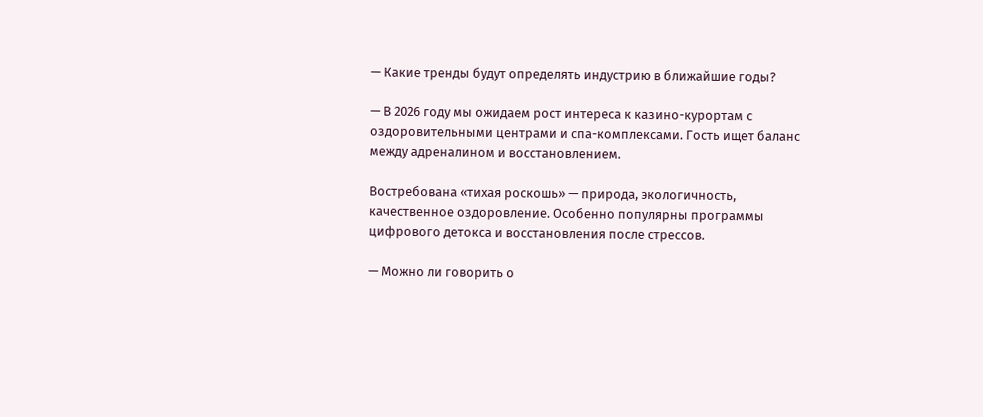— Какие тренды будут определять индустрию в ближайшие годы?

— В 2026 году мы ожидаем рост интереса к казино-курортам с оздоровительными центрами и спа-комплексами. Гость ищет баланс между адреналином и восстановлением.

Востребована «тихая роскошь» — природа, экологичность, качественное оздоровление. Особенно популярны программы цифрового детокса и восстановления после стрессов.

— Можно ли говорить о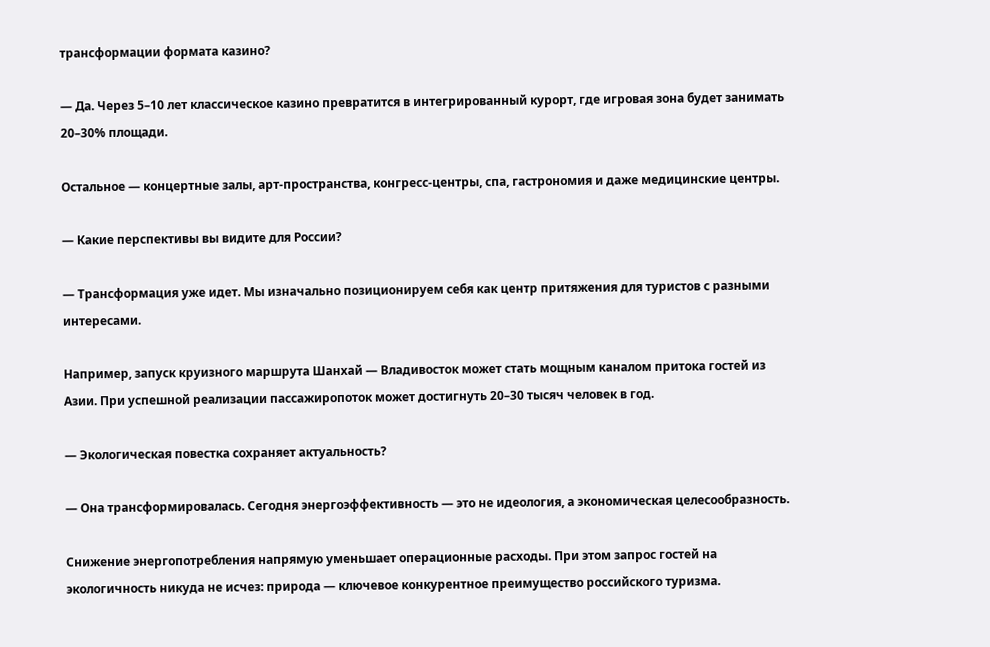трансформации формата казино?

— Да. Через 5–10 лет классическое казино превратится в интегрированный курорт, где игровая зона будет занимать 20–30% площади.

Остальное — концертные залы, арт-пространства, конгресс-центры, спа, гастрономия и даже медицинские центры.

— Какие перспективы вы видите для России?

— Трансформация уже идет. Мы изначально позиционируем себя как центр притяжения для туристов с разными интересами.

Например, запуск круизного маршрута Шанхай — Владивосток может стать мощным каналом притока гостей из Азии. При успешной реализации пассажиропоток может достигнуть 20–30 тысяч человек в год.

— Экологическая повестка сохраняет актуальность?

— Она трансформировалась. Сегодня энергоэффективность — это не идеология, а экономическая целесообразность.

Снижение энергопотребления напрямую уменьшает операционные расходы. При этом запрос гостей на экологичность никуда не исчез: природа — ключевое конкурентное преимущество российского туризма.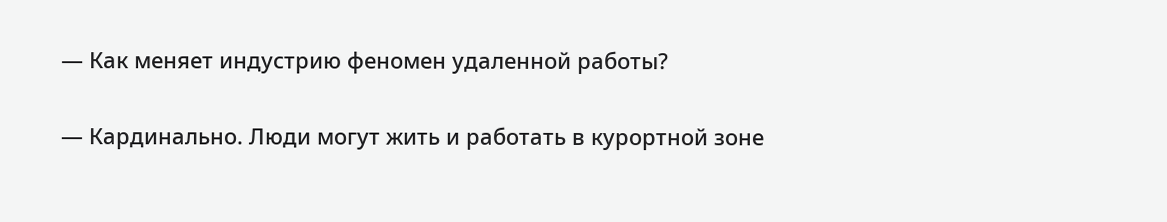— Как меняет индустрию феномен удаленной работы?

— Кардинально. Люди могут жить и работать в курортной зоне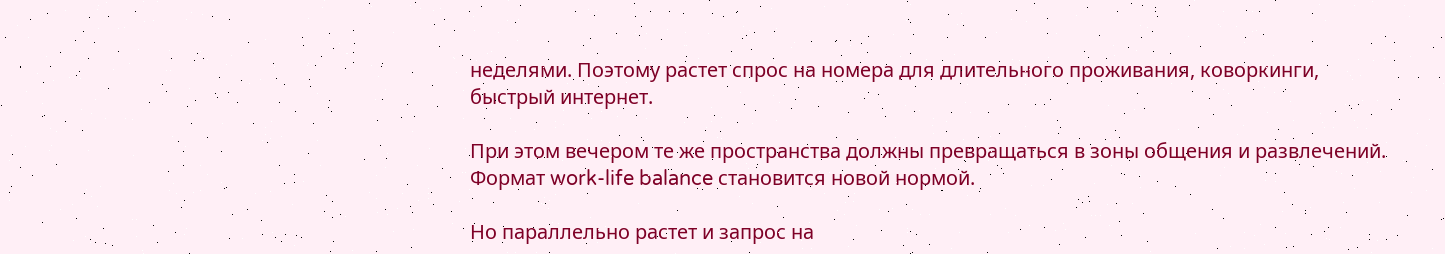неделями. Поэтому растет спрос на номера для длительного проживания, коворкинги, быстрый интернет.

При этом вечером те же пространства должны превращаться в зоны общения и развлечений. Формат work-life balance становится новой нормой.

Но параллельно растет и запрос на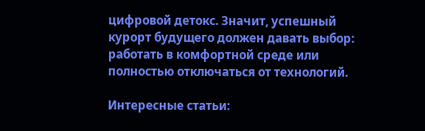цифровой детокс. Значит, успешный курорт будущего должен давать выбор: работать в комфортной среде или полностью отключаться от технологий.

Интересные статьи: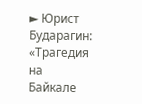► Юрист Бударагин: «Трагедия на Байкале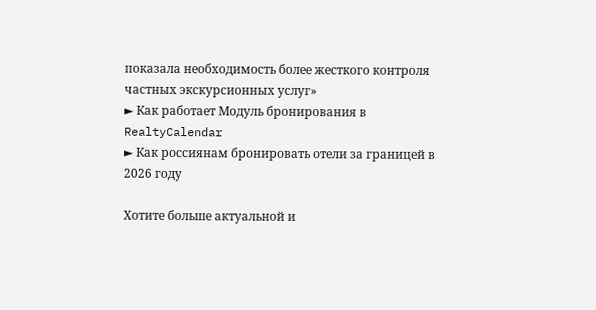показала необходимость более жесткого контроля частных экскурсионных услуг»
► Как работает Модуль бронирования в RealtyCalendar
► Как россиянам бронировать отели за границей в 2026 году

Хотите больше актуальной и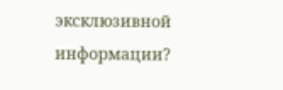эксклюзивной информации?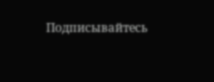Подписывайтесь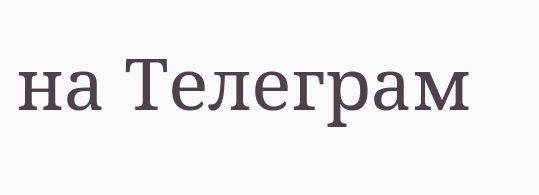на Телеграм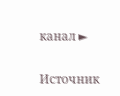канал ►


Источник